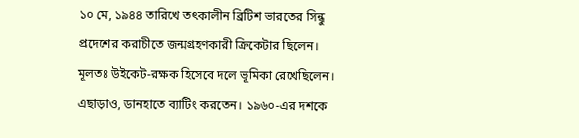১০ মে, ১৯৪৪ তারিখে তৎকালীন ব্রিটিশ ভারতের সিন্ধু প্রদেশের করাচীতে জন্মগ্রহণকারী ক্রিকেটার ছিলেন। মূলতঃ উইকেট-রক্ষক হিসেবে দলে ভূমিকা রেখেছিলেন। এছাড়াও, ডানহাতে ব্যাটিং করতেন। ১৯৬০-এর দশকে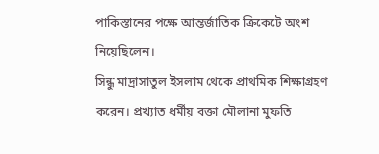পাকিস্তানের পক্ষে আন্তর্জাতিক ক্রিকেটে অংশ নিয়েছিলেন।
সিন্ধু মাদ্রাসাতুল ইসলাম থেকে প্রাথমিক শিক্ষাগ্রহণ করেন। প্রখ্যাত ধর্মীয় বক্তা মৌলানা মুফতি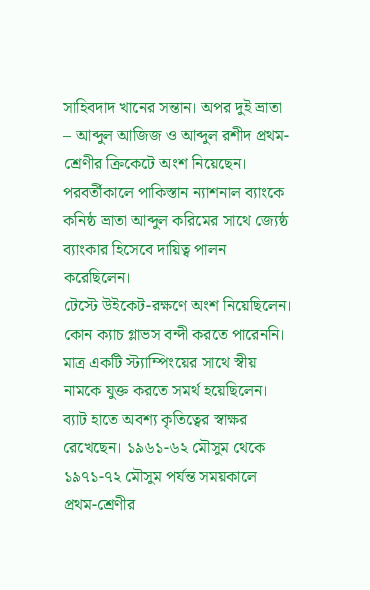সাহিবদাদ খানের সন্তান। অপর দুই ভ্রাতা – আব্দুল আজিজ ও আব্দুল রশীদ প্রথম-শ্রেণীর ক্রিকেটে অংশ নিয়েছেন। পরবর্তীকালে পাকিস্তান ন্যাশনাল ব্যাংকে কনিষ্ঠ ভ্রাতা আব্দুল করিমের সাথে জ্যেষ্ঠ ব্যাংকার হিসেবে দায়িত্ব পালন করেছিলেন।
টেস্টে উইকেট-রক্ষণে অংশ নিয়েছিলেন। কোন ক্যাচ গ্লাভস বন্দী করতে পারেননি। মাত্র একটি স্ট্যাম্পিংয়ের সাথে স্বীয় নামকে যুক্ত করতে সমর্থ হয়েছিলেন। ব্যাট হাতে অবশ্য কৃতিত্বের স্বাক্ষর রেখেছেন। ১৯৬১-৬২ মৌসুম থেকে ১৯৭১-৭২ মৌসুম পর্যন্ত সময়কালে প্রথম-শ্রেণীর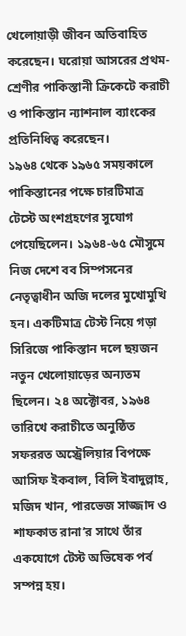খেলোয়াড়ী জীবন অতিবাহিত করেছেন। ঘরোয়া আসরের প্রথম-শ্রেণীর পাকিস্তানী ক্রিকেটে করাচী ও পাকিস্তান ন্যাশনাল ব্যাংকের প্রতিনিধিত্ব করেছেন।
১৯৬৪ থেকে ১৯৬৫ সময়কালে পাকিস্তানের পক্ষে চারটিমাত্র টেস্টে অংশগ্রহণের সুযোগ পেয়েছিলেন। ১৯৬৪-৬৫ মৌসুমে নিজ দেশে বব সিম্পসনের নেতৃত্বাধীন অজি দলের মুখোমুখি হন। একটিমাত্র টেস্ট নিয়ে গড়া সিরিজে পাকিস্তান দলে ছয়জন নতুন খেলোয়াড়ের অন্যতম ছিলেন। ২৪ অক্টোবর, ১৯৬৪ তারিখে করাচীতে অনুষ্ঠিত সফররত অস্ট্রেলিয়ার বিপক্ষে আসিফ ইকবাল, বিলি ইবাদুল্লাহ, মজিদ খান, পারভেজ সাজ্জাদ ও শাফকাত রানা’র সাথে তাঁর একযোগে টেস্ট অভিষেক পর্ব সম্পন্ন হয়।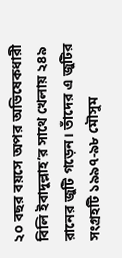২০ বছর বয়সে অপর অভিষেকধারী বিলি ইবাদুল্লাহ’র সাথে খেলায় ২৪৯ রানের জুটি গড়েন। তাঁদের এ জুটির সংগ্রহটি ১৯৯৭-৯৮ মৌসুম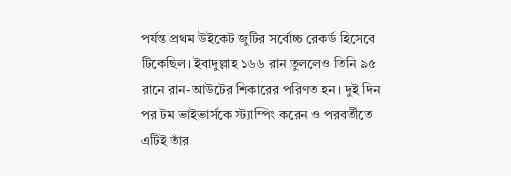পর্যন্ত প্রথম উইকেট জুটির সর্বোচ্চ রেকর্ড হিসেবে টিকেছিল। ইবাদুল্লাহ ১৬৬ রান তুললেও তিনি ৯৫ রানে রান-আউটের শিকারের পরিণত হন। দুই দিন পর টম ভাইভার্সকে স্ট্যাম্পিং করেন ও পরবর্তীতে এটিই তাঁর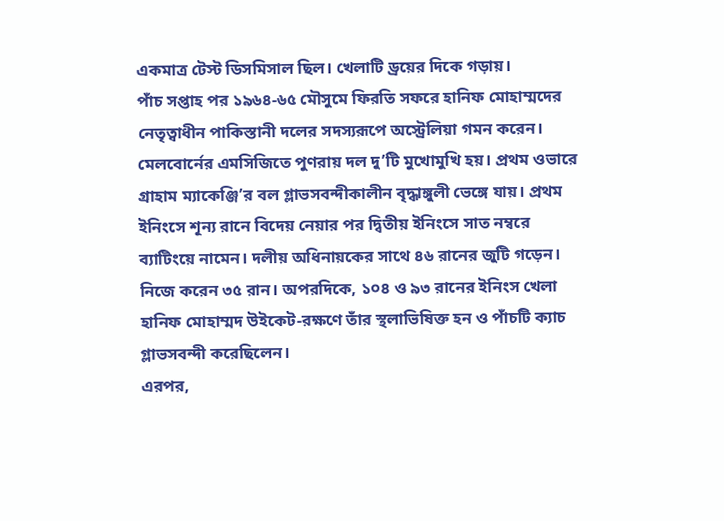একমাত্র টেস্ট ডিসমিসাল ছিল। খেলাটি ড্রয়ের দিকে গড়ায়।
পাঁচ সপ্তাহ পর ১৯৬৪-৬৫ মৌসুমে ফিরতি সফরে হানিফ মোহাম্মদের নেতৃত্বাধীন পাকিস্তানী দলের সদস্যরূপে অস্ট্রেলিয়া গমন করেন। মেলবোর্নের এমসিজিতে পুণরায় দল দু’টি মুখোমুখি হয়। প্রথম ওভারে গ্রাহাম ম্যাকেঞ্জি’র বল গ্লাভসবন্দীকালীন বৃদ্ধাঙ্গুলী ভেঙ্গে যায়। প্রথম ইনিংসে শূন্য রানে বিদেয় নেয়ার পর দ্বিতীয় ইনিংসে সাত নম্বরে ব্যাটিংয়ে নামেন। দলীয় অধিনায়কের সাথে ৪৬ রানের জুটি গড়েন। নিজে করেন ৩৫ রান। অপরদিকে, ১০৪ ও ৯৩ রানের ইনিংস খেলা হানিফ মোহাম্মদ উইকেট-রক্ষণে তাঁর স্থলাভিষিক্ত হন ও পাঁচটি ক্যাচ গ্লাভসবন্দী করেছিলেন।
এরপর,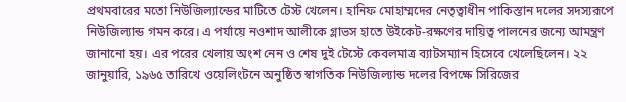প্রথমবারের মতো নিউজিল্যান্ডের মাটিতে টেস্ট খেলেন। হানিফ মোহাম্মদের নেতৃত্বাধীন পাকিস্তান দলের সদস্যরূপে নিউজিল্যান্ড গমন করে। এ পর্যায়ে নওশাদ আলীকে গ্লাভস হাতে উইকেট-রক্ষণের দায়িত্ব পালনের জন্যে আমন্ত্রণ জানানো হয়। এর পরের খেলায় অংশ নেন ও শেষ দুই টেস্টে কেবলমাত্র ব্যাটসম্যান হিসেবে খেলেছিলেন। ২২ জানুয়ারি, ১৯৬৫ তারিখে ওয়েলিংটনে অনুষ্ঠিত স্বাগতিক নিউজিল্যান্ড দলের বিপক্ষে সিরিজের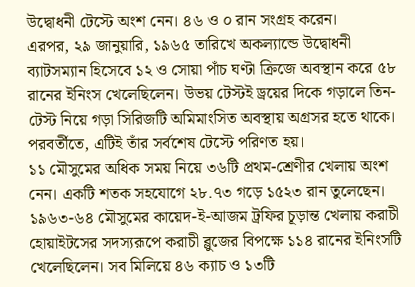উদ্বোধনী টেস্টে অংশ নেন। ৪৬ ও ০ রান সংগ্রহ করেন।
এরপর, ২৯ জানুয়ারি, ১৯৬৫ তারিখে অকল্যান্ডে উদ্বোধনী ব্যাটসম্যান হিসেবে ১২ ও সোয়া পাঁচ ঘণ্টা ক্রিজে অবস্থান করে ৫৮ রানের ইনিংস খেলেছিলেন। উভয় টেস্টই ড্রয়ের দিকে গড়ালে তিন-টেস্ট নিয়ে গড়া সিরিজটি অমিমাংসিত অবস্থায় অগ্রসর হতে থাকে। পরবর্তীতে, এটিই তাঁর সর্বশেষ টেস্টে পরিণত হয়।
১১ মৌসুমের অধিক সময় নিয়ে ৩৬টি প্রথম-শ্রেণীর খেলায় অংশ নেন। একটি শতক সহযোগে ২৮.৭৩ গড়ে ১৫২৩ রান তুলেছেন। ১৯৬৩-৬৪ মৌসুমের কায়েদ-ই-আজম ট্রফির চূড়ান্ত খেলায় করাচী হোয়াইটসের সদস্যরূপে করাচী ব্লুজের বিপক্ষে ১১৪ রানের ইনিংসটি খেলেছিলেন। সব মিলিয়ে ৪৬ ক্যাচ ও ১৩টি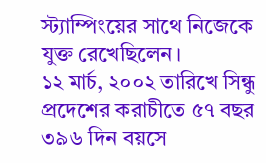স্ট্যাম্পিংয়ের সাথে নিজেকে যুক্ত রেখেছিলেন।
১২ মার্চ, ২০০২ তারিখে সিন্ধু প্রদেশের করাচীতে ৫৭ বছর ৩৯৬ দিন বয়সে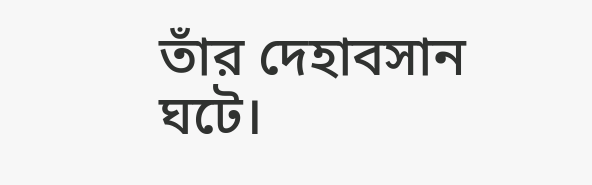তাঁর দেহাবসান ঘটে।